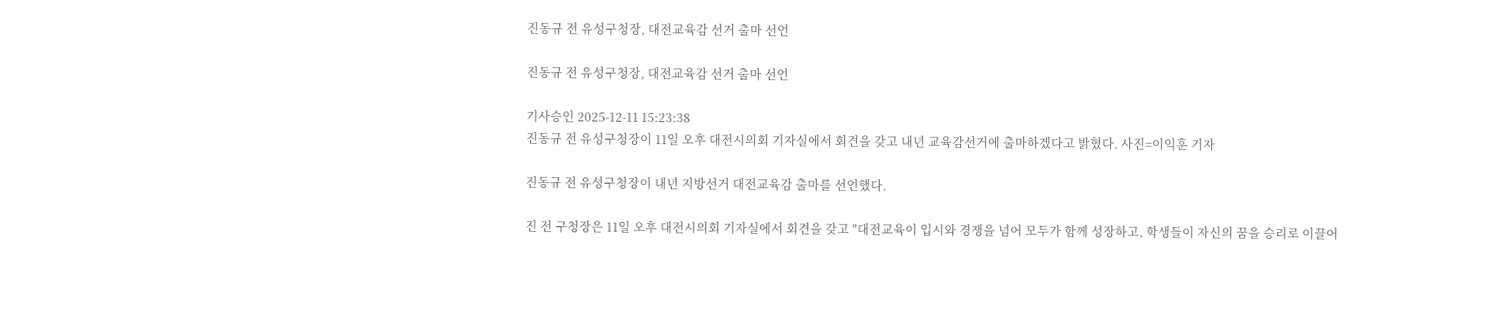진동규 전 유성구청장, 대전교육감 선거 출마 선언

진동규 전 유성구청장, 대전교육감 선거 출마 선언

기사승인 2025-12-11 15:23:38
진동규 전 유성구청장이 11일 오후 대전시의회 기자실에서 회견을 갖고 내년 교육감선거에 출마하겠다고 밝혔다. 사진=이익훈 기자

진동규 전 유성구청장이 내년 지방선거 대전교육감 출마를 선언했다.

진 전 구청장은 11일 오후 대전시의회 기자실에서 회견을 갖고 "대전교육이 입시와 경쟁을 넘어 모두가 함께 성장하고, 학생들이 자신의 꿈을 승리로 이끌어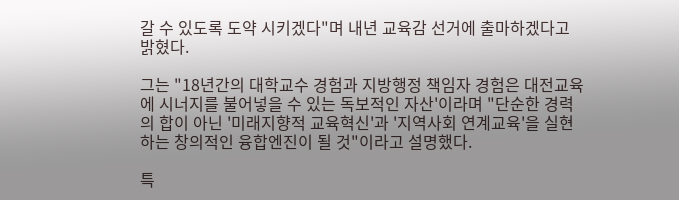갈 수 있도록 도약 시키겠다"며 내년 교육감 선거에 출마하겠다고 밝혔다.

그는 "18년간의 대학교수 경험과 지방행정 책임자 경험은 대전교육에 시너지를 불어넣을 수 있는 독보적인 자산'이라며 "단순한 경력의 합이 아닌 '미래지향적 교육혁신'과 '지역사회 연계교육'을 실현하는 창의적인 융합엔진이 될 것"이라고 설명했다.

특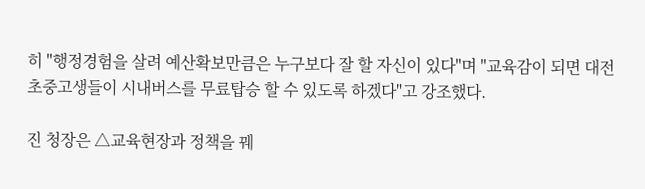히 "행정경험을 살려 예산확보만큼은 누구보다 잘 할 자신이 있다"며 "교육감이 되면 대전 초중고생들이 시내버스를 무료탑승 할 수 있도록 하겠다"고 강조했다.

진 청장은 △교육현장과 정책을 꿰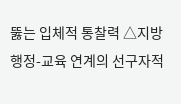뚫는 입체적 통찰력 △지방행정-교육 연계의 선구자적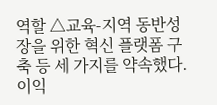역할 △교육-지역 동반성장을 위한 혁신 플랫폼 구축 등 세 가지를 약속했다.
이익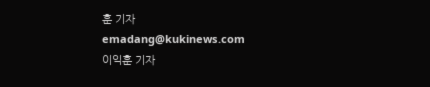훈 기자
emadang@kukinews.com
이익훈 기자